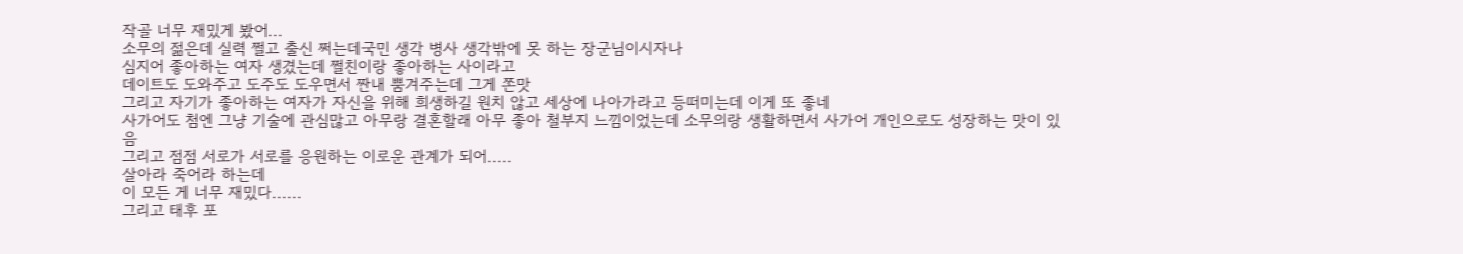작골 너무 재밌게 봤어...
소무의 젊은데 실력 쩔고 출신 쩌는데국민 생각 병사 생각밖에 못 하는 장군님이시자나
심지어 좋아하는 여자 생겼는데 쩔친이랑 좋아하는 사이라고
데이트도 도와주고 도주도 도우면서 짠내 뿜겨주는데 그게 쫀맛
그리고 자기가 좋아하는 여자가 자신을 위해 희생하길 원치 않고 세상에 나아가라고 등떠미는데 이게 또 좋네
사가어도 첨엔 그냥 기술에 관심많고 아무랑 결혼할래 아무 좋아 철부지 느낌이었는데 소무의랑 생활하면서 사가어 개인으로도 성장하는 맛이 있음
그리고 점점 서로가 서로를 응원하는 이로운 관계가 되어.....
살아라 죽어라 하는데
이 모든 게 너무 재밌다......
그리고 태후 포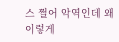스 쩔어 악역인데 왜 이렇게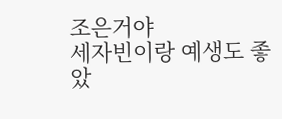조은거야
세자빈이랑 예생도 좋았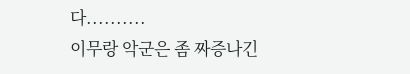다..........
이무랑 악군은 좀 짜증나긴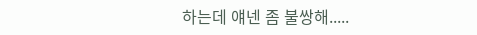하는데 얘넨 좀 불쌍해.....